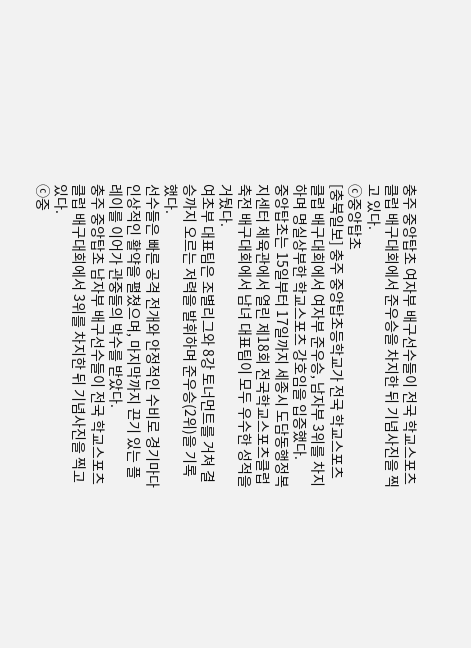충주 중앙탑초 여자부 배구선수들이 전국 학교스포츠클럽 배구대회에서 준우승을 차지한 뒤 기념사진을 찍고 있다.
ⓒ중앙탑초
[충북일보] 충주 중앙탑초등학교가 전국 학교스포츠클럽 배구대회에서 여자부 준우승, 남자부 3위를 차지하며 명실상부한 학교스포츠 강호임을 입증했다.
중앙탑초는 15일부터 17일까지 세종시 도담동행정복지센터 체육관에서 열린 제18회 전국학교스포츠클럽 축전 배구대회에서 남녀 대표팀이 모두 우수한 성적을 거뒀다.
여초부 대표팀은 조별리그와 8강 토너먼트를 거쳐 결승까지 오르는 저력을 발휘하며 준우승(2위)을 기록했다.
선수들은 빠른 공격 전개와 안정적인 수비로 경기마다 인상적인 활약을 펼쳤으며, 마지막까지 끈기 있는 플레이를 이어가 관중들의 박수를 받았다.
충주 중앙탑초 남자부 배구선수들이 전국 학교스포츠클럽 배구대회에서 3위를 차지한 뒤 기념사진을 찍고 있다.
ⓒ중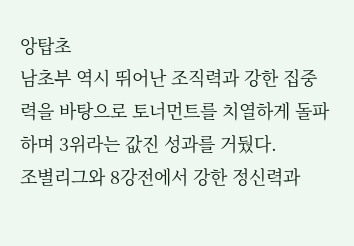앙탑초
남초부 역시 뛰어난 조직력과 강한 집중력을 바탕으로 토너먼트를 치열하게 돌파하며 3위라는 값진 성과를 거뒀다.
조별리그와 8강전에서 강한 정신력과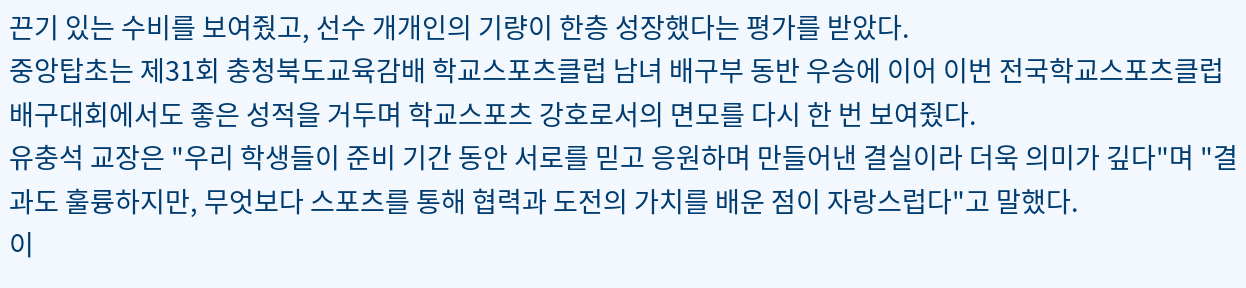끈기 있는 수비를 보여줬고, 선수 개개인의 기량이 한층 성장했다는 평가를 받았다.
중앙탑초는 제31회 충청북도교육감배 학교스포츠클럽 남녀 배구부 동반 우승에 이어 이번 전국학교스포츠클럽 배구대회에서도 좋은 성적을 거두며 학교스포츠 강호로서의 면모를 다시 한 번 보여줬다.
유충석 교장은 "우리 학생들이 준비 기간 동안 서로를 믿고 응원하며 만들어낸 결실이라 더욱 의미가 깊다"며 "결과도 훌륭하지만, 무엇보다 스포츠를 통해 협력과 도전의 가치를 배운 점이 자랑스럽다"고 말했다.
이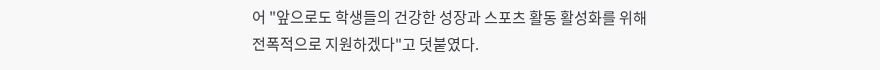어 "앞으로도 학생들의 건강한 성장과 스포츠 활동 활성화를 위해 전폭적으로 지원하겠다"고 덧붙였다.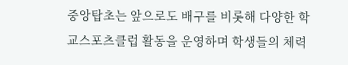중앙탑초는 앞으로도 배구를 비롯해 다양한 학교스포츠클럽 활동을 운영하며 학생들의 체력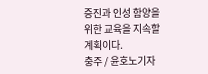증진과 인성 함양을 위한 교육을 지속할 계획이다.
충주 / 윤호노기자